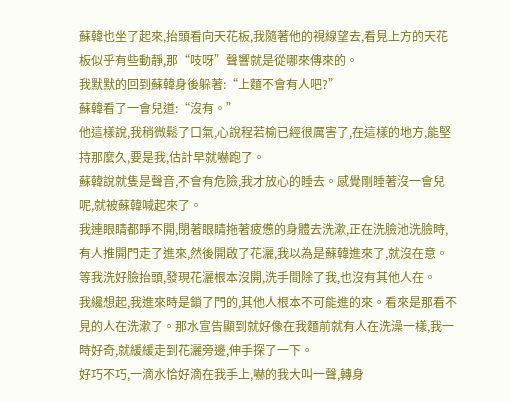蘇韓也坐了起來,抬頭看向天花板,我隨著他的視線望去,看見上方的天花板似乎有些動靜,那“吱呀”聲響就是從哪來傳來的。
我默默的回到蘇韓身後躲著:“上麵不會有人吧?”
蘇韓看了一會兒道:“沒有。”
他這樣說,我稍微鬆了口氣,心說程若榆已經很厲害了,在這樣的地方,能堅持那麼久,要是我,估計早就嚇跑了。
蘇韓說就隻是聲音,不會有危險,我才放心的睡去。感覺剛睡著沒一會兒呢,就被蘇韓喊起來了。
我連眼睛都睜不開,閉著眼睛拖著疲憊的身體去洗漱,正在洗臉池洗臉時,有人推開門走了進來,然後開啟了花灑,我以為是蘇韓進來了,就沒在意。
等我洗好臉抬頭,發現花灑根本沒開,洗手間除了我,也沒有其他人在。
我纔想起,我進來時是鎖了門的,其他人根本不可能進的來。看來是那看不見的人在洗漱了。那水宣告顯到就好像在我麵前就有人在洗澡一樣,我一時好奇,就緩緩走到花灑旁邊,伸手探了一下。
好巧不巧,一滴水恰好滴在我手上,嚇的我大叫一聲,轉身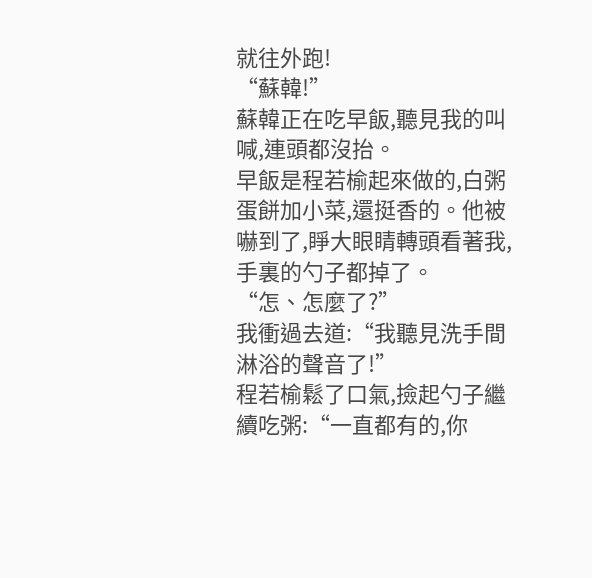就往外跑!
“蘇韓!”
蘇韓正在吃早飯,聽見我的叫喊,連頭都沒抬。
早飯是程若榆起來做的,白粥蛋餅加小菜,還挺香的。他被嚇到了,睜大眼睛轉頭看著我,手裏的勺子都掉了。
“怎、怎麼了?”
我衝過去道:“我聽見洗手間淋浴的聲音了!”
程若榆鬆了口氣,撿起勺子繼續吃粥:“一直都有的,你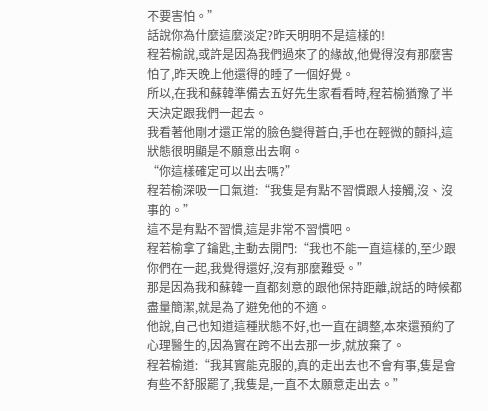不要害怕。”
話說你為什麼這麼淡定?昨天明明不是這樣的!
程若榆說,或許是因為我們過來了的緣故,他覺得沒有那麼害怕了,昨天晚上他還得的睡了一個好覺。
所以,在我和蘇韓準備去五好先生家看看時,程若榆猶豫了半天決定跟我們一起去。
我看著他剛才還正常的臉色變得蒼白,手也在輕微的顫抖,這狀態很明顯是不願意出去啊。
“你這樣確定可以出去嗎?”
程若榆深吸一口氣道:“我隻是有點不習慣跟人接觸,沒、沒事的。”
這不是有點不習慣,這是非常不習慣吧。
程若榆拿了鑰匙,主動去開門:“我也不能一直這樣的,至少跟你們在一起,我覺得還好,沒有那麼難受。”
那是因為我和蘇韓一直都刻意的跟他保持距離,說話的時候都盡量簡潔,就是為了避免他的不適。
他說,自己也知道這種狀態不好,也一直在調整,本來還預約了心理醫生的,因為實在跨不出去那一步,就放棄了。
程若榆道:“我其實能克服的,真的走出去也不會有事,隻是會有些不舒服罷了,我隻是,一直不太願意走出去。”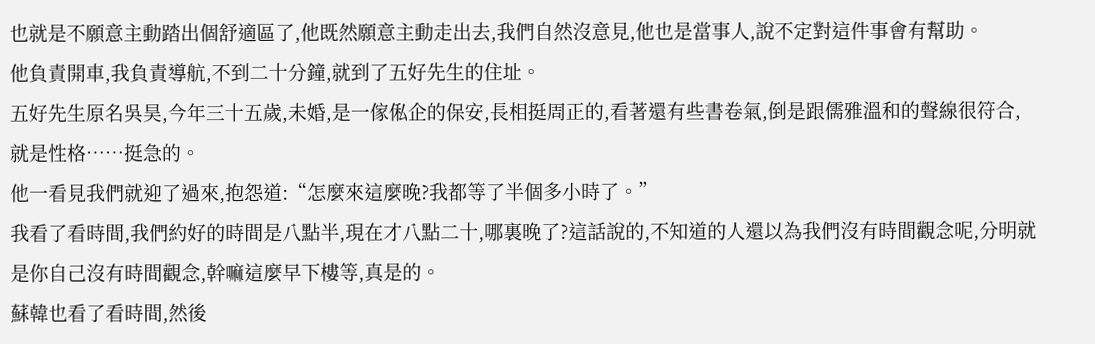也就是不願意主動踏出個舒適區了,他既然願意主動走出去,我們自然沒意見,他也是當事人,說不定對這件事會有幫助。
他負責開車,我負責導航,不到二十分鐘,就到了五好先生的住址。
五好先生原名吳昊,今年三十五歲,未婚,是一傢俬企的保安,長相挺周正的,看著還有些書卷氣,倒是跟儒雅溫和的聲線很符合,就是性格……挺急的。
他一看見我們就迎了過來,抱怨道:“怎麼來這麼晚?我都等了半個多小時了。”
我看了看時間,我們約好的時間是八點半,現在才八點二十,哪裏晚了?這話說的,不知道的人還以為我們沒有時間觀念呢,分明就是你自己沒有時間觀念,幹嘛這麼早下樓等,真是的。
蘇韓也看了看時間,然後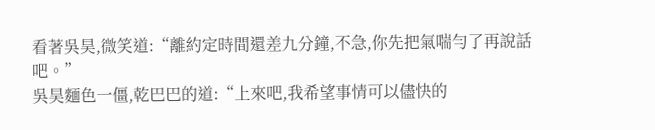看著吳昊,微笑道:“離約定時間還差九分鐘,不急,你先把氣喘勻了再說話吧。”
吳昊麵色一僵,乾巴巴的道:“上來吧,我希望事情可以儘快的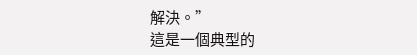解決。”
這是一個典型的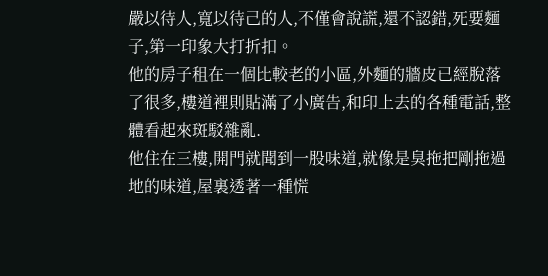嚴以待人,寬以待己的人,不僅會說謊,還不認錯,死要麵子,第一印象大打折扣。
他的房子租在一個比較老的小區,外麵的牆皮已經脫落了很多,樓道裡則貼滿了小廣告,和印上去的各種電話,整體看起來斑駁雜亂.
他住在三樓,開門就聞到一股味道,就像是臭拖把剛拖過地的味道,屋裏透著一種慌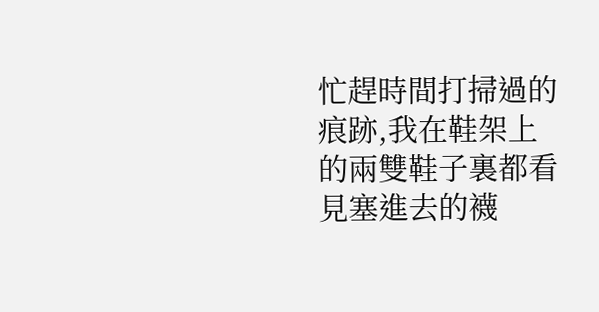忙趕時間打掃過的痕跡,我在鞋架上的兩雙鞋子裏都看見塞進去的襪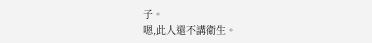子。
嗯,此人還不講衛生。